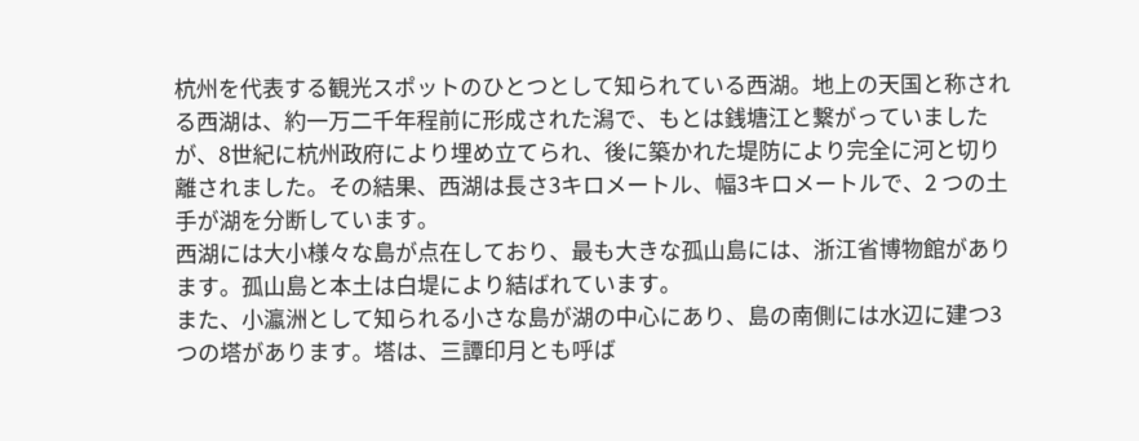杭州を代表する観光スポットのひとつとして知られている西湖。地上の天国と称される西湖は、約一万二千年程前に形成された潟で、もとは銭塘江と繋がっていましたが、8世紀に杭州政府により埋め立てられ、後に築かれた堤防により完全に河と切り離されました。その結果、西湖は長さ3キロメートル、幅3キロメートルで、2 つの土手が湖を分断しています。
西湖には大小様々な島が点在しており、最も大きな孤山島には、浙江省博物館があります。孤山島と本土は白堤により結ばれています。
また、小瀛洲として知られる小さな島が湖の中心にあり、島の南側には水辺に建つ3つの塔があります。塔は、三譚印月とも呼ば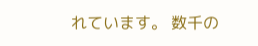れています。 数千の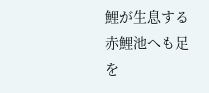鯉が生息する赤鯉池へも足を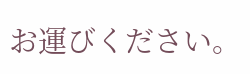お運びください。